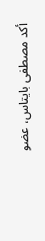أكد مصطفى بايتاس، عضو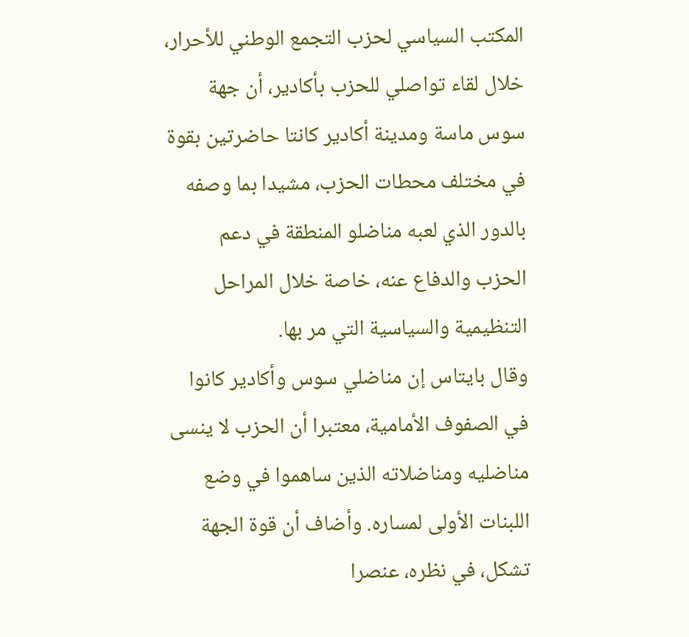المكتب السياسي لحزب التجمع الوطني للأحرار، خلال لقاء تواصلي للحزب بأكادير، أن جهة سوس ماسة ومدينة أكادير كانتا حاضرتين بقوة في مختلف محطات الحزب، مشيدا بما وصفه بالدور الذي لعبه مناضلو المنطقة في دعم الحزب والدفاع عنه، خاصة خلال المراحل التنظيمية والسياسية التي مر بها.
وقال بايتاس إن مناضلي سوس وأكادير كانوا في الصفوف الأمامية، معتبرا أن الحزب لا ينسى مناضليه ومناضلاته الذين ساهموا في وضع اللبنات الأولى لمساره. وأضاف أن قوة الجهة تشكل، في نظره، عنصرا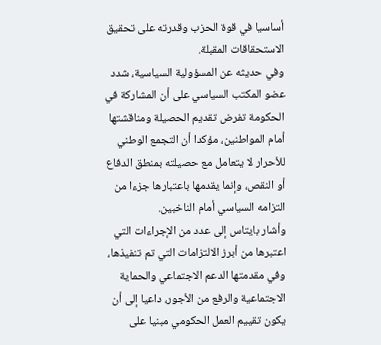أساسيا في قوة الحزب وقدرته على تحقيق الاستحقاقات المقبلة.
وفي حديثه عن المسؤولية السياسية، شدد عضو المكتب السياسي على أن المشاركة في الحكومة تفرض تقديم الحصيلة ومناقشتها أمام المواطنين، مؤكدا أن التجمع الوطني للأحرار لا يتعامل مع حصيلته بمنطق الدفاع أو النقص، وإنما يقدمها باعتبارها جزءا من التزامه السياسي أمام الناخبين.
وأشار بايتاس إلى عدد من الإجراءات التي اعتبرها من أبرز الالتزامات التي تم تنفيذها، وفي مقدمتها الدعم الاجتماعي والحماية الاجتماعية والرفع من الأجور، داعيا إلى أن يكون تقييم العمل الحكومي مبنيا على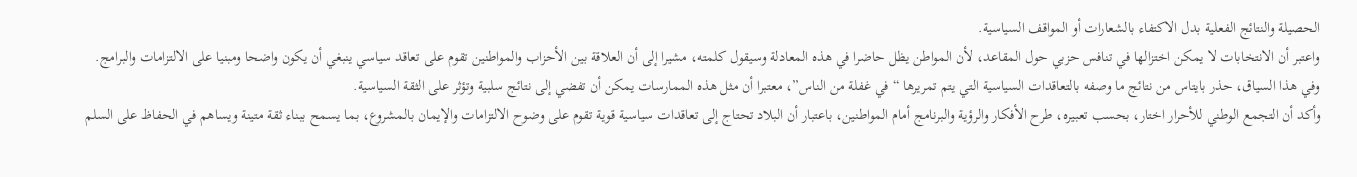الحصيلة والنتائج الفعلية بدل الاكتفاء بالشعارات أو المواقف السياسية.
واعتبر أن الانتخابات لا يمكن اختزالها في تنافس حزبي حول المقاعد، لأن المواطن يظل حاضرا في هذه المعادلة وسيقول كلمته، مشيرا إلى أن العلاقة بين الأحزاب والمواطنين تقوم على تعاقد سياسي ينبغي أن يكون واضحا ومبنيا على الالتزامات والبرامج.
وفي هذا السياق، حذر بايتاس من نتائج ما وصفه بالتعاقدات السياسية التي يتم تمريرها “في غفلة من الناس”، معتبرا أن مثل هذه الممارسات يمكن أن تفضي إلى نتائج سلبية وتؤثر على الثقة السياسية.
وأكد أن التجمع الوطني للأحرار اختار، بحسب تعبيره، طرح الأفكار والرؤية والبرنامج أمام المواطنين، باعتبار أن البلاد تحتاج إلى تعاقدات سياسية قوية تقوم على وضوح الالتزامات والإيمان بالمشروع، بما يسمح ببناء ثقة متينة ويساهم في الحفاظ على السلم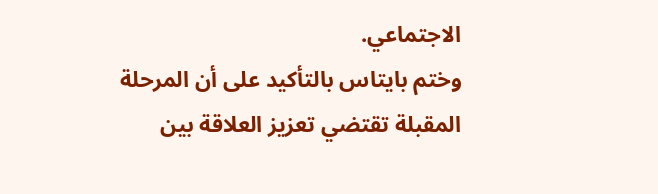الاجتماعي.
وختم بايتاس بالتأكيد على أن المرحلة المقبلة تقتضي تعزيز العلاقة بين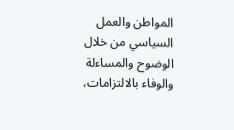المواطن والعمل السياسي من خلال الوضوح والمساءلة والوفاء بالالتزامات،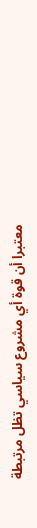معتبرا أن قوة أي مشروع سياسي تظل مرتبطة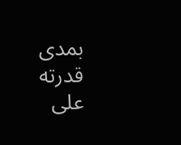بمدى قدرته على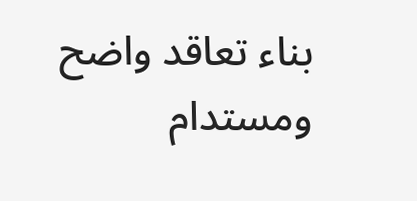بناء تعاقد واضح ومستدام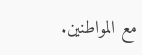مع المواطنين.